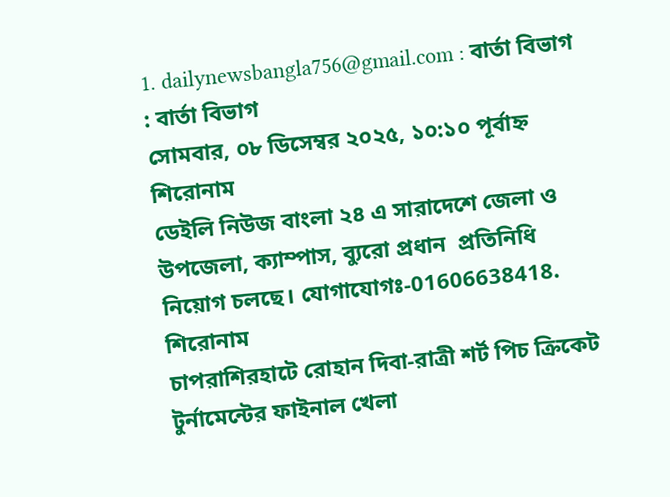1. dailynewsbangla756@gmail.com : বার্তা বিভাগ : বার্তা বিভাগ
সোমবার, ০৮ ডিসেম্বর ২০২৫, ১০:১০ পূর্বাহ্ন
শিরোনাম
ডেইলি নিউজ বাংলা ২৪ এ সারাদেশে জেলা ও উপজেলা, ক্যাম্পাস, ব্যুরো প্রধান  প্রতিনিধি নিয়োগ চলছে। যোগাযোগঃ-01606638418.
শিরোনাম
চাপরাশিরহাটে রোহান দিবা-রাত্রী শর্ট পিচ ক্রিকেট টুর্নামেন্টের ফাইনাল খেলা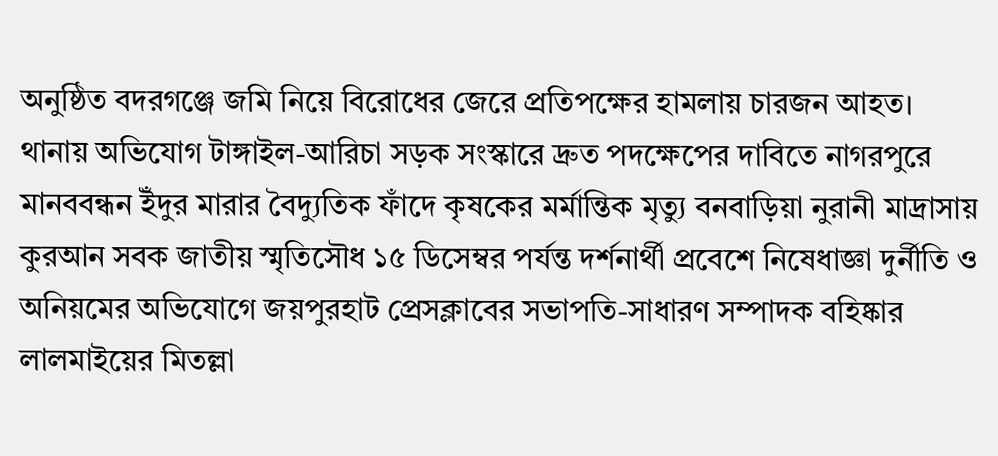অনুষ্ঠিত বদরগঞ্জে জমি নিয়ে বিরোধের জেরে প্রতিপক্ষের হামলায় চারজন আহত। থানায় অভিযোগ টাঙ্গাইল-আরিচা সড়ক সংস্কারে দ্রুত পদক্ষেপের দাবিতে নাগরপুরে মানববন্ধন ইঁদুর মারার বৈদ্যুতিক ফাঁদে কৃষকের মর্মান্তিক মৃত্যু বনবাড়িয়া নুরানী মাদ্রাসায় কুরআন সবক জাতীয় স্মৃতিসৌধ ১৫ ডিসেম্বর পর্যন্ত দর্শনার্থী প্রবেশে নিষেধাজ্ঞা দুর্নীতি ও অনিয়মের অভিযোগে জয়পুরহাট প্রেসক্লাবের সভাপতি-সাধারণ সম্পাদক বহিষ্কার লালমাইয়ের মিতল্লা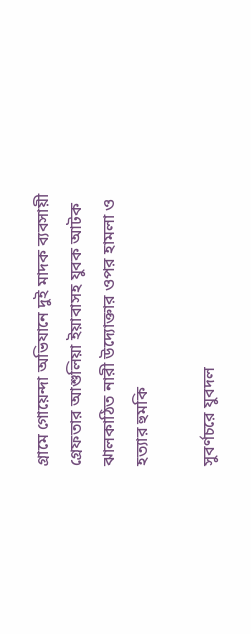গ্রামে গোয়েন্দা অভিযানে দুই মাদক ব্যবসায়ী গ্রেফতার আশুলিয়া ইয়াবাসহ যুবক আটক ঝালকাঠিত নারী উদ্যোক্তার ওপর হামলা ও হত্যার হুমকি

সুবর্ণচরে যুবদল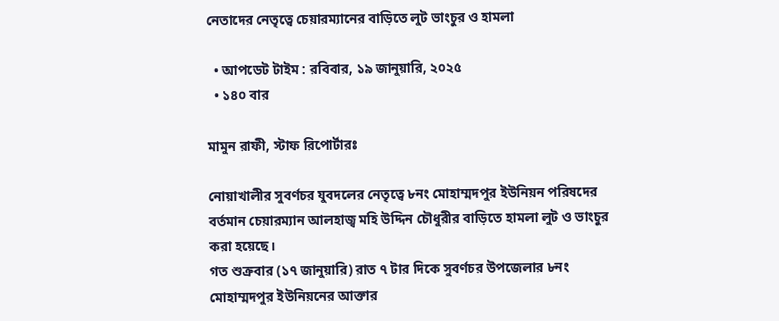নেতাদের নেতৃত্বে চেয়ারম্যানের বাড়িতে লুট ভাংচুর ও হামলা

  • আপডেট টাইম : রবিবার, ১৯ জানুয়ারি, ২০২৫
  • ১৪০ বার

মামুন রাফী, স্টাফ রিপোর্টারঃ

নোয়াখালীর সুবর্ণচর যুবদলের নেতৃত্বে ৮নং মোহাম্মদপুর ইউনিয়ন পরিষদের বর্তমান চেয়ারম্যান আলহাজ্ব মহি উদ্দিন চৌধুরীর বাড়িতে হামলা লুট ও ভাংচুর করা হয়েছে।
গত শুক্রবার (১৭ জানুয়ারি) রাত ৭ টার দিকে সুবর্ণচর উপজেলার ৮নং মোহাম্মদপুর ইউনিয়নের আক্তার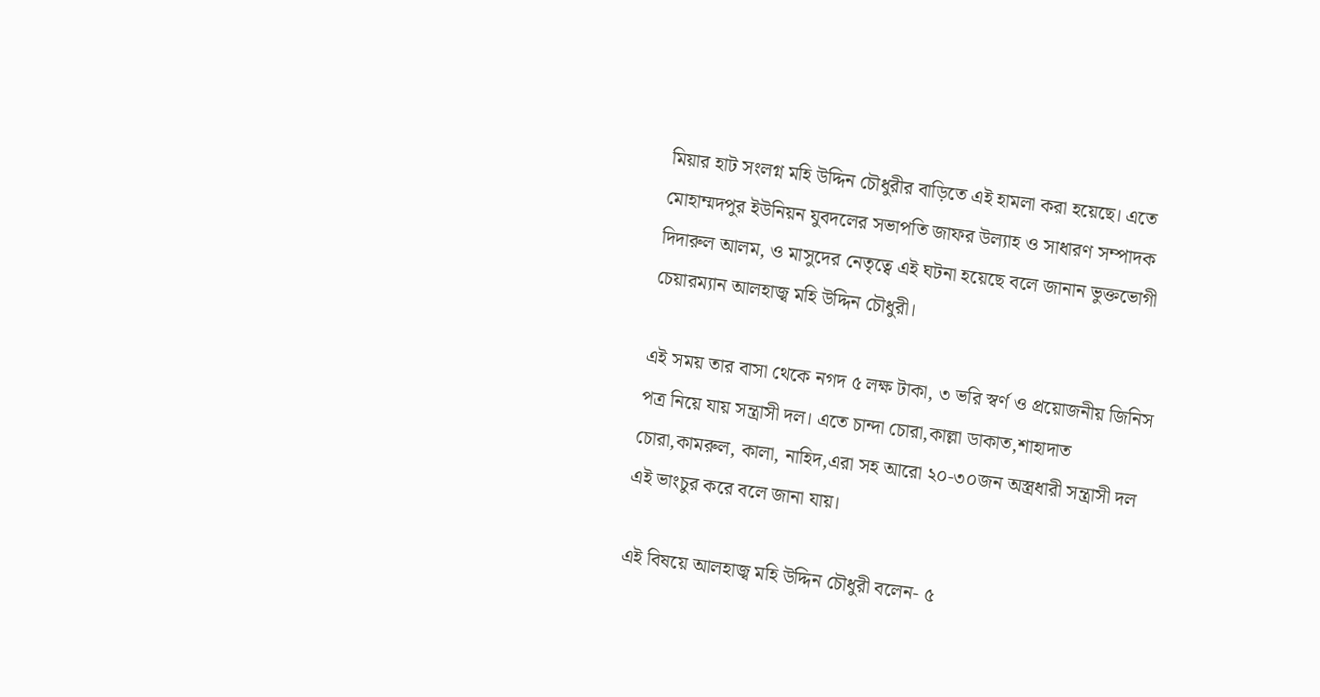মিয়ার হাট সংলগ্ন মহি উদ্দিন চৌধুরীর বাড়িতে এই হামলা করা হয়েছে। এতে মোহাম্মদপুর ইউনিয়ন যুবদলের সভাপতি জাফর উল্যাহ ও সাধারণ সম্পাদক দিদারুল আলম, ও মাসুদের নেতৃত্বে এই ঘটনা হয়েছে বলে জানান ভুক্তভোগী চেয়ারম্যান আলহাজ্ব মহি উদ্দিন চৌধুরী।

এই সময় তার বাসা থেকে নগদ ৫ লক্ষ টাকা, ৩ ভরি স্বর্ণ ও প্রয়োজনীয় জিনিস পত্র নিয়ে যায় সন্ত্রাসী দল। এতে চান্দা চোরা,কাল্লা ডাকাত,শাহাদাত চোরা,কামরুল, কালা, নাহিদ,এরা সহ আরো ২০-৩০জন অস্ত্রধারী সন্ত্রাসী দল এই ভাংচুর করে বলে জানা যায়।

এই বিষয়ে আলহাজ্ব মহি উদ্দিন চৌধুরী বলেন- ৫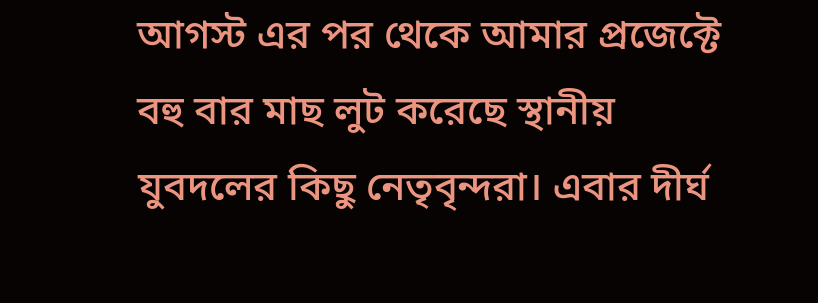আগস্ট এর পর থেকে আমার প্রজেক্টে বহু বার মাছ লুট করেছে স্থানীয় যুবদলের কিছু নেতৃবৃন্দরা। এবার দীর্ঘ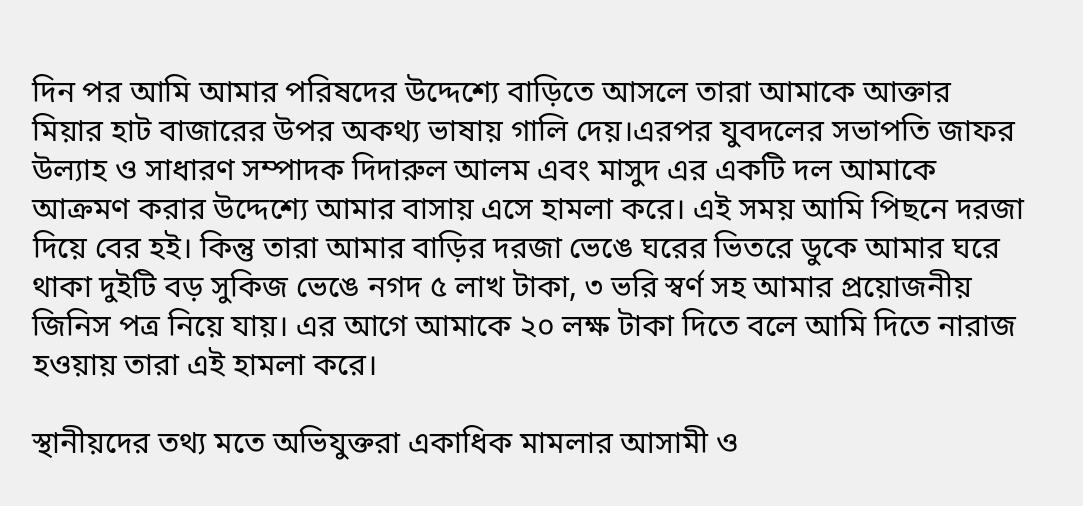দিন পর আমি আমার পরিষদের উদ্দেশ্যে বাড়িতে আসলে তারা আমাকে আক্তার মিয়ার হাট বাজারের উপর অকথ্য ভাষায় গালি দেয়।এরপর যুবদলের সভাপতি জাফর উল্যাহ ও সাধারণ সম্পাদক দিদারুল আলম এবং মাসুদ এর একটি দল আমাকে আক্রমণ করার উদ্দেশ্যে আমার বাসায় এসে হামলা করে। এই সময় আমি পিছনে দরজা দিয়ে বের হই। কিন্তু তারা আমার বাড়ির দরজা ভেঙে ঘরের ভিতরে ডুকে আমার ঘরে থাকা দুইটি বড় সুকিজ ভেঙে নগদ ৫ লাখ টাকা, ৩ ভরি স্বর্ণ সহ আমার প্রয়োজনীয় জিনিস পত্র নিয়ে যায়। এর আগে আমাকে ২০ লক্ষ টাকা দিতে বলে আমি দিতে নারাজ হওয়ায় তারা এই হামলা করে।

স্থানীয়দের তথ্য মতে অভিযুক্তরা একাধিক মামলার আসামী ও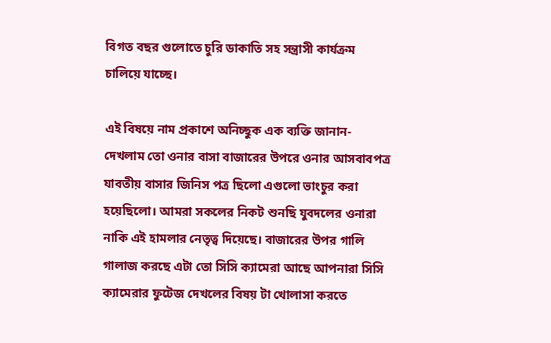বিগত বছর গুলোতে চুরি ডাকাতি সহ সন্ত্রাসী কার্যক্রম চালিয়ে যাচ্ছে।

এই বিষয়ে নাম প্রকাশে অনিচ্ছুক এক ব্যক্তি জানান- দেখলাম তো ওনার বাসা বাজারের উপরে ওনার আসবাবপত্র যাবতীয় বাসার জিনিস পত্র ছিলো এগুলো ভাংচুর করা হয়েছিলো। আমরা সকলের নিকট শুনছি যুবদলের ওনারা নাকি এই হামলার নেতৃত্ব দিয়েছে। বাজারের উপর গালি গালাজ করছে এটা তো সিসি ক্যামেরা আছে আপনারা সিসি ক্যামেরার ফুটেজ দেখলের বিষয় টা খোলাসা করতে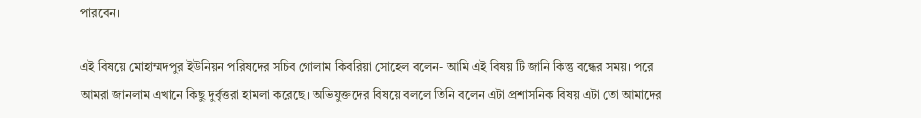পারবেন।

এই বিষয়ে মোহাম্মদপুর ইউনিয়ন পরিষদের সচিব গোলাম কিবরিয়া সোহেল বলেন- আমি এই বিষয় টি জানি কিন্তু বন্ধের সময়। পরে আমরা জানলাম এখানে কিছু দুর্বৃত্তরা হামলা করেছে। অভিযুক্তদের বিষয়ে বললে তিনি বলেন এটা প্রশাসনিক বিষয় এটা তো আমাদের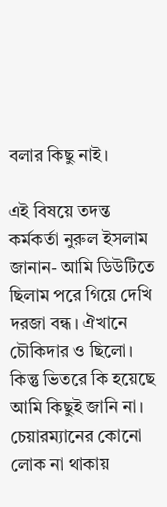বলার কিছু নাই।

এই বিষয়ে তদন্ত কর্মকর্তা নুরুল ইসলাম জানান- আমি ডিউটিতে ছিলাম পরে গিয়ে দেখি দরজা বন্ধ। ঐখানে চৌকিদার ও ছিলো। কিন্তু ভিতরে কি হয়েছে আমি কিছুই জানি না। চেয়ারম্যানের কোনো লোক না থাকায়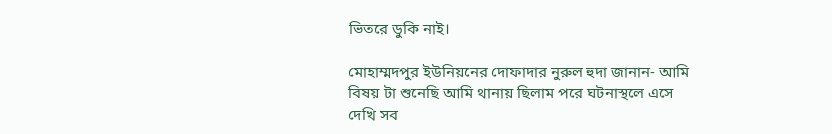ভিতরে ডুকি নাই।

মোহাম্মদপুর ইউনিয়নের দোফাদার নুরুল হুদা জানান- আমি বিষয় টা শুনেছি আমি থানায় ছিলাম পরে ঘটনাস্থলে এসে দেখি সব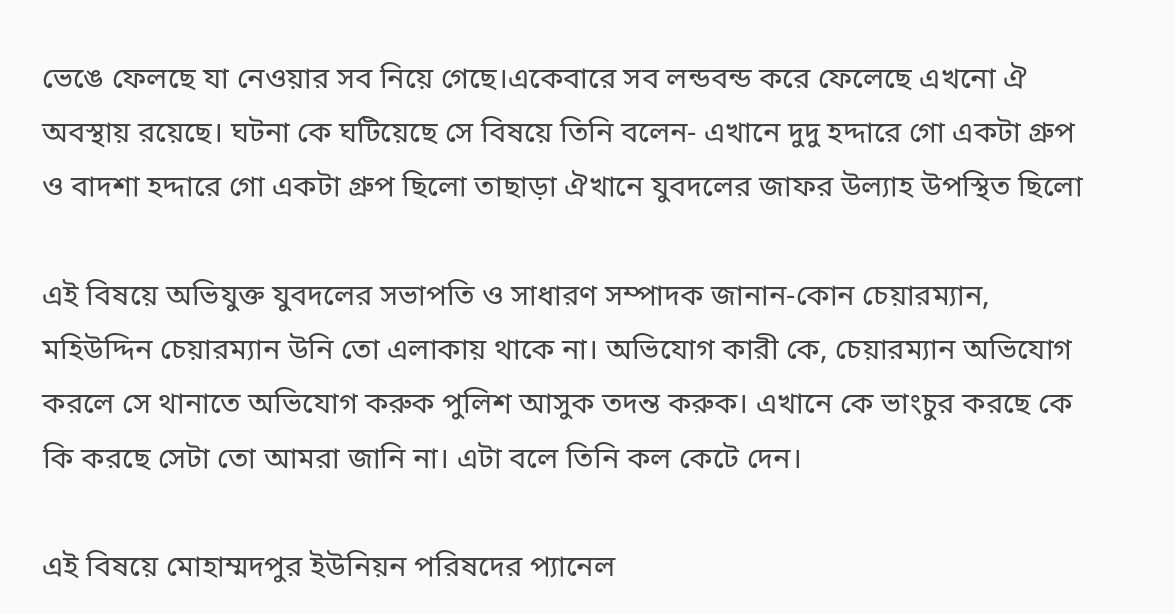ভেঙে ফেলছে যা নেওয়ার সব নিয়ে গেছে।একেবারে সব লন্ডবন্ড করে ফেলেছে এখনো ঐ অবস্থায় রয়েছে। ঘটনা কে ঘটিয়েছে সে বিষয়ে তিনি বলেন- এখানে দুদু হদ্দারে গো একটা গ্রুপ ও বাদশা হদ্দারে গো একটা গ্রুপ ছিলো তাছাড়া ঐখানে যুবদলের জাফর উল্যাহ উপস্থিত ছিলো

এই বিষয়ে অভিযুক্ত যুবদলের সভাপতি ও সাধারণ সম্পাদক জানান-কোন চেয়ারম্যান, মহিউদ্দিন চেয়ারম্যান উনি তো এলাকায় থাকে না। অভিযোগ কারী কে, চেয়ারম্যান অভিযোগ করলে সে থানাতে অভিযোগ করুক পুলিশ আসুক তদন্ত করুক। এখানে কে ভাংচুর করছে কে কি করছে সেটা তো আমরা জানি না। এটা বলে তিনি কল কেটে দেন।

এই বিষয়ে মোহাম্মদপুর ইউনিয়ন পরিষদের প্যানেল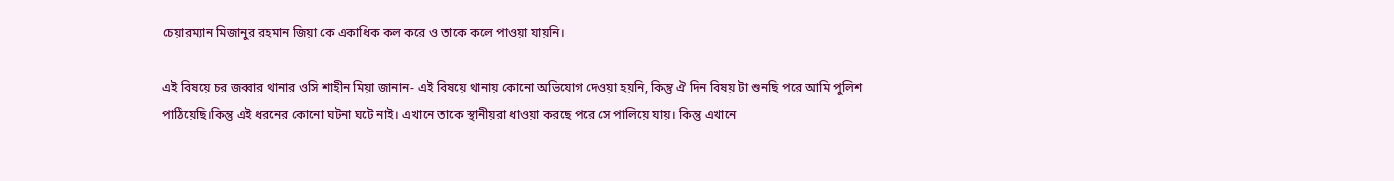চেয়ারম্যান মিজানুর রহমান জিয়া কে একাধিক কল করে ও তাকে কলে পাওয়া যায়নি।

এই বিষয়ে চর জব্বার থানার ওসি শাহীন মিয়া জানান- এই বিষয়ে থানায় কোনো অভিযোগ দেওয়া হয়নি, কিন্তু ঐ দিন বিষয় টা শুনছি পরে আমি পুলিশ পাঠিয়েছি।কিন্তু এই ধরনের কোনো ঘটনা ঘটে নাই। এখানে তাকে স্থানীয়রা ধাওয়া করছে পরে সে পালিয়ে যায়। কিন্তু এখানে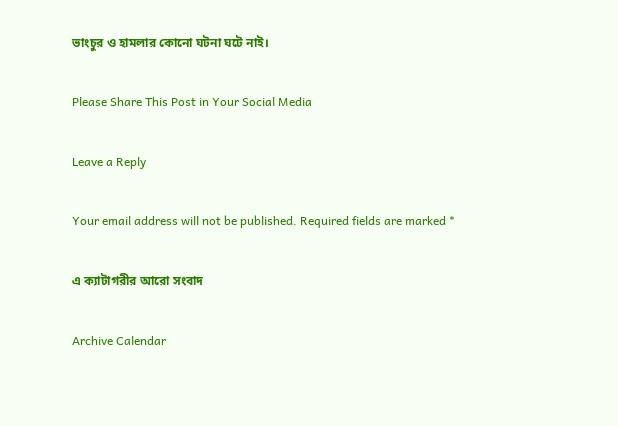ভাংচুর ও হামলার কোনো ঘটনা ঘটে নাই।

Please Share This Post in Your Social Media

Leave a Reply

Your email address will not be published. Required fields are marked *

এ ক্যাটাগরীর আরো সংবাদ

Archive Calendar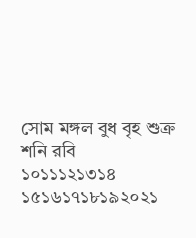সোম মঙ্গল বুধ বৃহ শুক্র শনি রবি
১০১১১২১৩১৪
১৫১৬১৭১৮১৯২০২১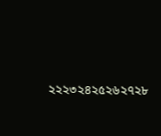২২২৩২৪২৫২৬২৭২৮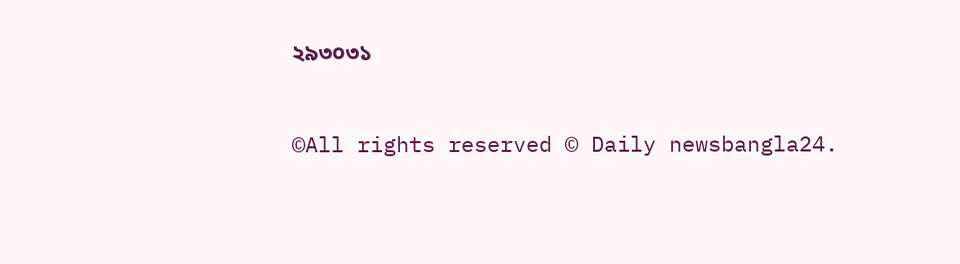২৯৩০৩১


©All rights reserved © Daily newsbangla24.